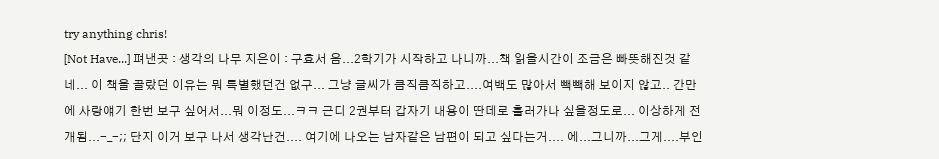try anything chris!
[Not Have...] 펴낸곳 : 생각의 나무 지은이 : 구효서 음...2학기가 시작하고 나니까...책 읽을시간이 조금은 빠뜻해진것 같네... 이 책을 골랐던 이유는 뭐 특별했던건 없구... 그냥 글씨가 큼직큼직하고....여백도 많아서 빽빽해 보이지 않고.. 간만에 사랑얘기 한번 보구 싶어서...뭐 이정도...ㅋㅋ 근디 2권부터 갑자기 내용이 딴데로 흘러가나 싶을정도로... 이상하게 전개됨...-_-;; 단지 이거 보구 나서 생각난건.... 여기에 나오는 남자같은 남편이 되고 싶다는거.... 에...그니까...그게....부인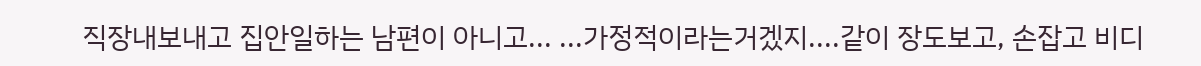직장내보내고 집안일하는 남편이 아니고... ...가정적이라는거겠지....같이 장도보고, 손잡고 비디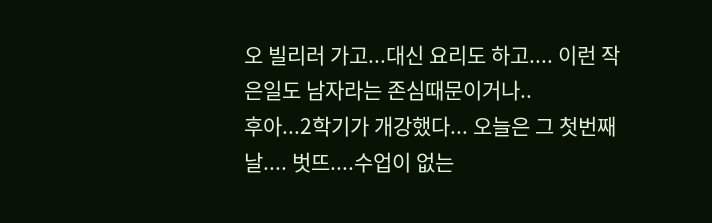오 빌리러 가고...대신 요리도 하고.... 이런 작은일도 남자라는 존심때문이거나..
후아...2학기가 개강했다... 오늘은 그 첫번째 날.... 벗뜨....수업이 없는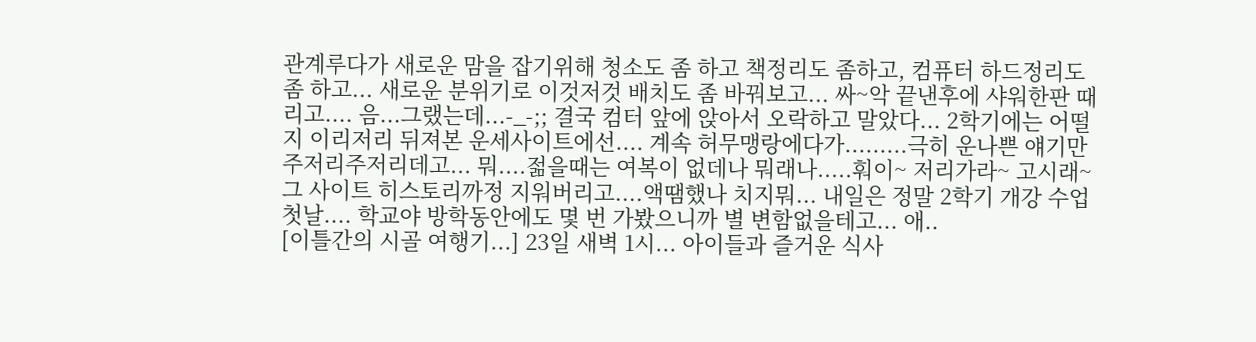관계루다가 새로운 맘을 잡기위해 청소도 좀 하고 책정리도 좀하고, 컴퓨터 하드정리도 좀 하고... 새로운 분위기로 이것저것 배치도 좀 바꿔보고... 싸~악 끝낸후에 샤워한판 때리고.... 음...그랬는데...-_-;; 결국 컴터 앞에 앉아서 오락하고 말았다... 2학기에는 어떨지 이리저리 뒤져본 운세사이트에선.... 계속 허무맹랑에다가.........극히 운나쁜 얘기만 주저리주저리데고... 뭐....젊을때는 여복이 없데나 뭐래나.....훠이~ 저리가라~ 고시래~ 그 사이트 히스토리까정 지워버리고....액땜했나 치지뭐... 내일은 정말 2학기 개강 수업첫날.... 학교야 방학동안에도 몇 번 가봤으니까 별 변함없을테고... 애..
[이틀간의 시골 여행기...] 23일 새벽 1시... 아이들과 즐거운 식사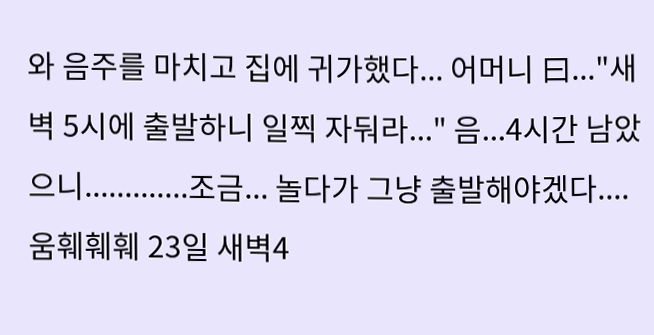와 음주를 마치고 집에 귀가했다... 어머니 曰..."새벽 5시에 출발하니 일찍 자둬라..." 음...4시간 남았으니.............조금... 놀다가 그냥 출발해야겠다....움훼훼훼 23일 새벽4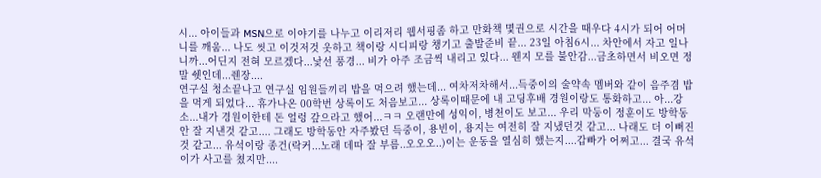시... 아이들과 MSN으로 이야기를 나누고 이리저리 웹서핑좀 하고 만화책 몇권으로 시간을 때우다 4시가 되어 어머니를 깨움... 나도 씻고 이것저것 옷하고 책이랑 시디피랑 챙기고 출발준비 끝... 23일 아침6시... 차안에서 자고 일나니까...어딘지 전혀 모르겠다...낯선 풍경... 비가 아주 조금씩 내리고 있다... 웬지 모를 불안감...금초하면서 비오면 정말 쉣인데...줸장....
연구실 청소끝나고 연구실 임원들끼리 밥을 먹으려 했는데... 여차저차해서...득중이의 술약속 멤버와 같이 음주겸 밥을 먹게 되었다... 휴가나온 00학번 상록이도 처음보고... 상록이때문에 내 고딩후배 경원이랑도 통화하고... 아...강소...내가 경원이한테 돈 얼렁 갚으라고 했어...ㅋㅋ 오랜만에 성익이, 병천이도 보고... 우리 막둥이 정훈이도 방학동안 잘 지낸것 같고.... 그래도 방학동안 자주봤던 득중이, 용빈이, 용지는 여전히 잘 지냈던것 같고... 나래도 더 이뻐진것 같고... 유석이랑 종건(락커...노래 데따 잘 부름..오오오..)이는 운동을 열심히 했는지....갑빠가 어쩌고... 결국 유석이가 사고를 쳤지만....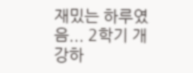재밌는 하루였음... 2학기 개강하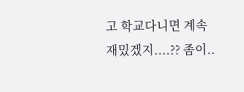고 학교다니면 계속 재밌겠지....?? 좀이..